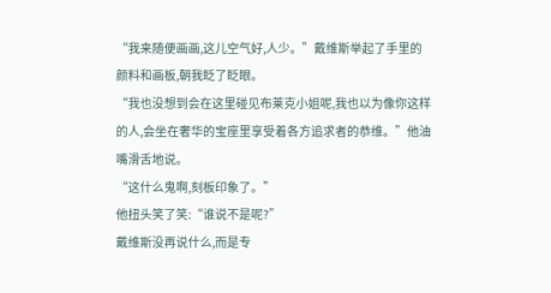“我来随便画画,这儿空气好,人少。”戴维斯举起了手里的颜料和画板,朝我眨了眨眼。
“我也没想到会在这里碰见布莱克小姐呢,我也以为像你这样的人,会坐在奢华的宝座里享受着各方追求者的恭维。”他油嘴滑舌地说。
“这什么鬼啊,刻板印象了。”
他扭头笑了笑:“谁说不是呢?”
戴维斯没再说什么,而是专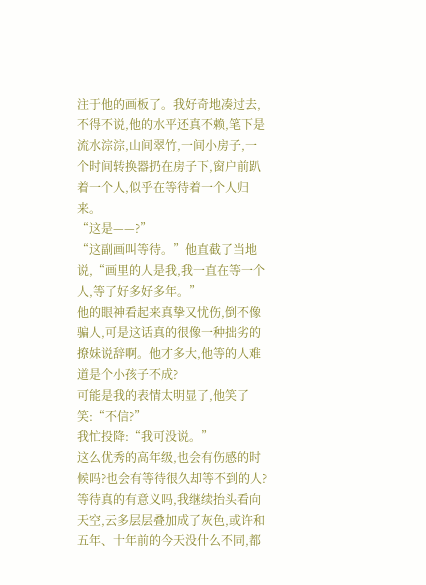注于他的画板了。我好奇地凑过去,不得不说,他的水平还真不赖,笔下是流水淙淙,山间翠竹,一间小房子,一个时间转换器扔在房子下,窗户前趴着一个人,似乎在等待着一个人归来。
“这是——?”
“这副画叫等待。”他直截了当地说,“画里的人是我,我一直在等一个人,等了好多好多年。”
他的眼神看起来真挚又忧伤,倒不像骗人,可是这话真的很像一种拙劣的撩妹说辞啊。他才多大,他等的人难道是个小孩子不成?
可能是我的表情太明显了,他笑了笑:“不信?”
我忙投降:“我可没说。”
这么优秀的高年级,也会有伤感的时候吗?也会有等待很久却等不到的人?
等待真的有意义吗,我继续抬头看向天空,云多层层叠加成了灰色,或许和五年、十年前的今天没什么不同,都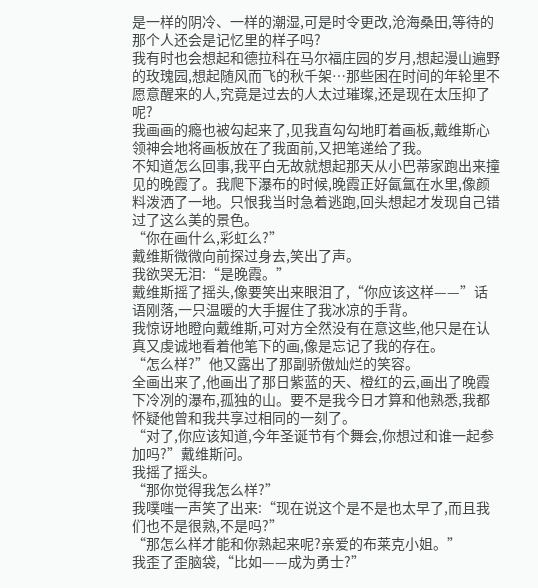是一样的阴冷、一样的潮湿,可是时令更改,沧海桑田,等待的那个人还会是记忆里的样子吗?
我有时也会想起和德拉科在马尔福庄园的岁月,想起漫山遍野的玫瑰园,想起随风而飞的秋千架…那些困在时间的年轮里不愿意醒来的人,究竟是过去的人太过璀璨,还是现在太压抑了呢?
我画画的瘾也被勾起来了,见我直勾勾地盯着画板,戴维斯心领神会地将画板放在了我面前,又把笔递给了我。
不知道怎么回事,我平白无故就想起那天从小巴蒂家跑出来撞见的晚霞了。我爬下瀑布的时候,晚霞正好氤氲在水里,像颜料泼洒了一地。只恨我当时急着逃跑,回头想起才发现自己错过了这么美的景色。
“你在画什么,彩虹么?”
戴维斯微微向前探过身去,笑出了声。
我欲哭无泪:“是晚霞。”
戴维斯摇了摇头,像要笑出来眼泪了,“你应该这样——”话语刚落,一只温暖的大手握住了我冰凉的手背。
我惊讶地瞪向戴维斯,可对方全然没有在意这些,他只是在认真又虔诚地看着他笔下的画,像是忘记了我的存在。
“怎么样?”他又露出了那副骄傲灿烂的笑容。
全画出来了,他画出了那日紫蓝的天、橙红的云,画出了晚霞下冷冽的瀑布,孤独的山。要不是我今日才算和他熟悉,我都怀疑他曾和我共享过相同的一刻了。
“对了,你应该知道,今年圣诞节有个舞会,你想过和谁一起参加吗?”戴维斯问。
我摇了摇头。
“那你觉得我怎么样?”
我噗嗤一声笑了出来:“现在说这个是不是也太早了,而且我们也不是很熟,不是吗?”
“那怎么样才能和你熟起来呢?亲爱的布莱克小姐。”
我歪了歪脑袋,“比如——成为勇士?”